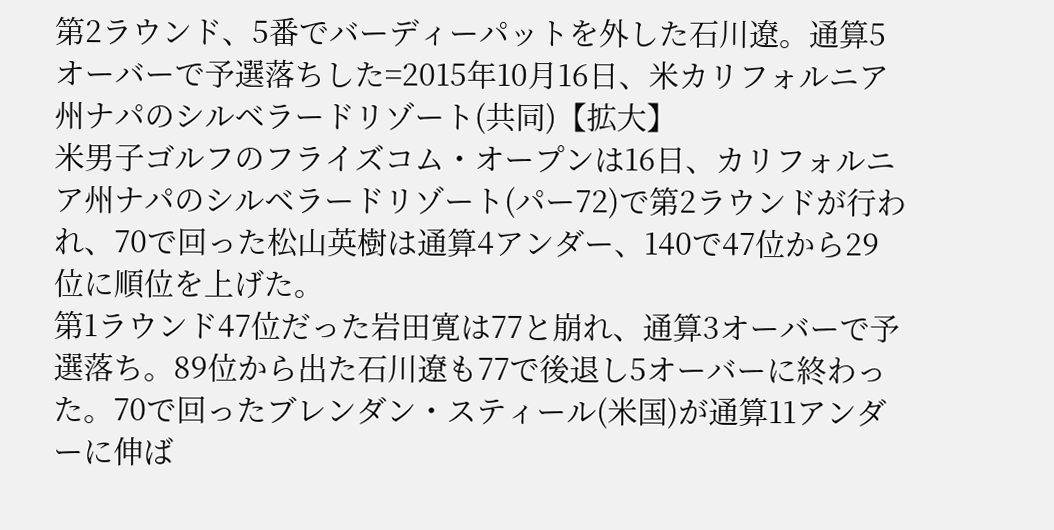第2ラウンド、5番でバーディーパットを外した石川遼。通算5オーバーで予選落ちした=2015年10月16日、米カリフォルニア州ナパのシルベラードリゾート(共同)【拡大】
米男子ゴルフのフライズコム・オープンは16日、カリフォルニア州ナパのシルベラードリゾート(パー72)で第2ラウンドが行われ、70で回った松山英樹は通算4アンダー、140で47位から29位に順位を上げた。
第1ラウンド47位だった岩田寛は77と崩れ、通算3オーバーで予選落ち。89位から出た石川遼も77で後退し5オーバーに終わった。70で回ったブレンダン・スティール(米国)が通算11アンダーに伸ば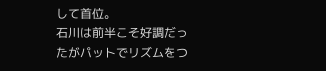して首位。
石川は前半こそ好調だったがパットでリズムをつ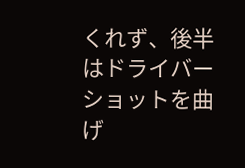くれず、後半はドライバーショットを曲げ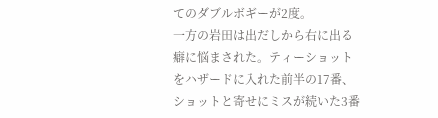てのダブルボギーが2度。
一方の岩田は出だしから右に出る癖に悩まされた。ティーショットをハザードに入れた前半の17番、ショットと寄せにミスが続いた3番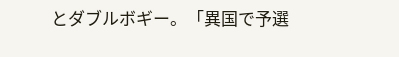とダブルボギー。「異国で予選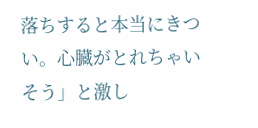落ちすると本当にきつい。心臓がとれちゃいそう」と激し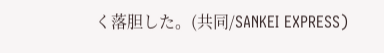く落胆した。(共同/SANKEI EXPRESS)